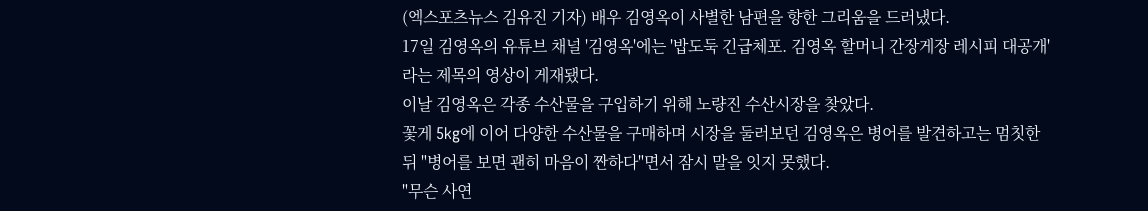(엑스포츠뉴스 김유진 기자) 배우 김영옥이 사별한 남편을 향한 그리움을 드러냈다.
17일 김영옥의 유튜브 채널 '김영옥'에는 '밥도둑 긴급체포. 김영옥 할머니 간장게장 레시피 대공개'라는 제목의 영상이 게재됐다.
이날 김영옥은 각종 수산물을 구입하기 위해 노량진 수산시장을 찾았다.
꽃게 5kg에 이어 다양한 수산물을 구매하며 시장을 둘러보던 김영옥은 병어를 발견하고는 멈칫한 뒤 "병어를 보면 괜히 마음이 짠하다"면서 잠시 말을 잇지 못했다.
"무슨 사연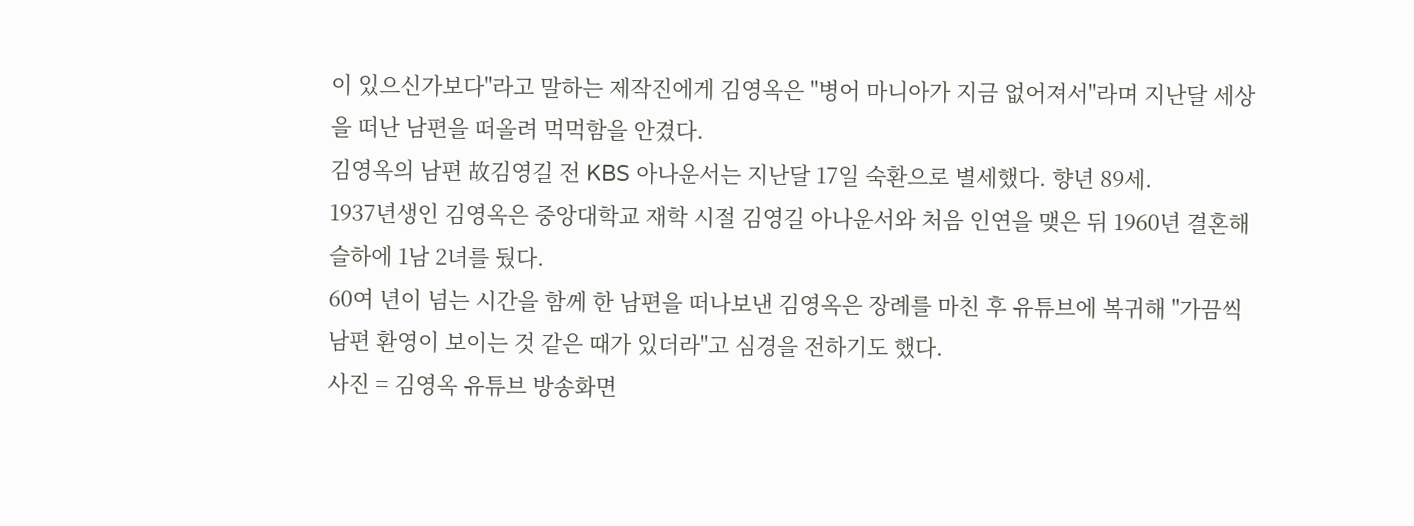이 있으신가보다"라고 말하는 제작진에게 김영옥은 "병어 마니아가 지금 없어져서"라며 지난달 세상을 떠난 남편을 떠올려 먹먹함을 안겼다.
김영옥의 남편 故김영길 전 KBS 아나운서는 지난달 17일 숙환으로 별세했다. 향년 89세.
1937년생인 김영옥은 중앙대학교 재학 시절 김영길 아나운서와 처음 인연을 맺은 뒤 1960년 결혼해 슬하에 1남 2녀를 뒀다.
60여 년이 넘는 시간을 함께 한 남편을 떠나보낸 김영옥은 장례를 마친 후 유튜브에 복귀해 "가끔씩 남편 환영이 보이는 것 같은 때가 있더라"고 심경을 전하기도 했다.
사진 = 김영옥 유튜브 방송화면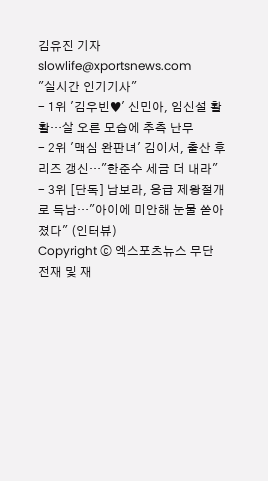김유진 기자 slowlife@xportsnews.com
"실시간 인기기사"
- 1위 '김우빈♥' 신민아, 임신설 활활…살 오른 모습에 추측 난무
- 2위 '맥심 완판녀' 김이서, 출산 후 리즈 갱신…"한준수 세금 더 내라"
- 3위 [단독] 남보라, 응급 제왕절개로 득남…"아이에 미안해 눈물 쏟아졌다" (인터뷰)
Copyright ⓒ 엑스포츠뉴스 무단 전재 및 재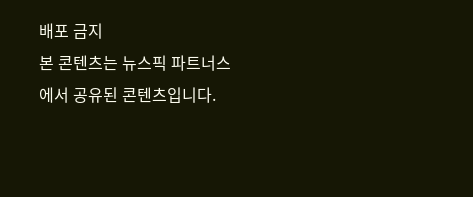배포 금지
본 콘텐츠는 뉴스픽 파트너스에서 공유된 콘텐츠입니다.